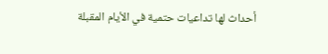أحداث لها تداعيات حتمية في الأيام المقبلة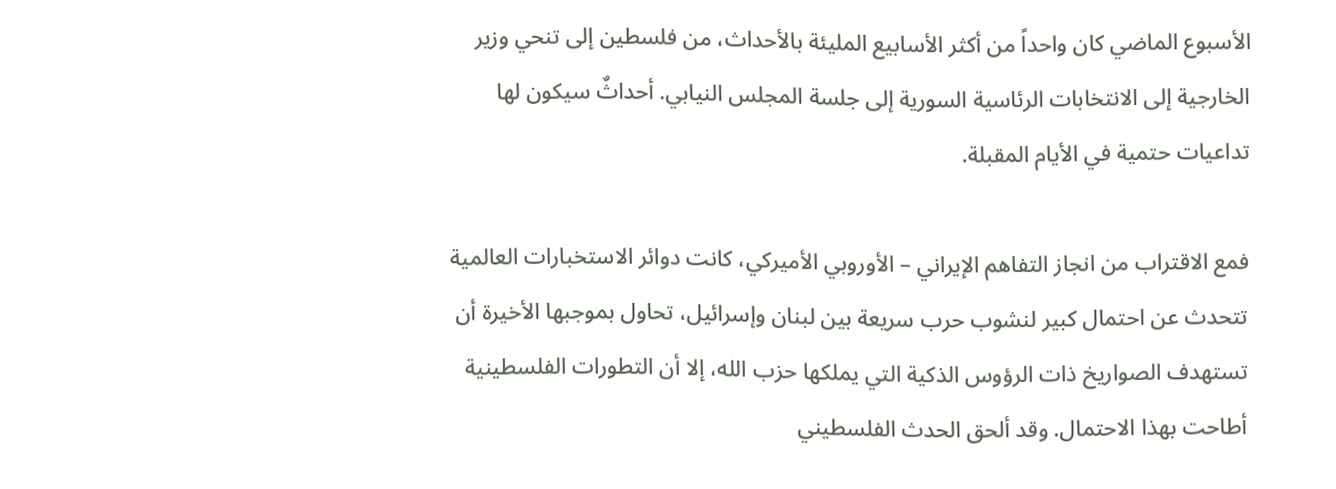الأسبوع الماضي كان واحداً من أكثر الأسابيع المليئة بالأحداث، من فلسطين إلى تنحي وزير الخارجية إلى الانتخابات الرئاسية السورية إلى جلسة المجلس النيابي. أحداثٌ سيكون لها تداعيات حتمية في الأيام المقبلة.

فمع الاقتراب من انجاز التفاهم الإيراني – الأوروبي الأميركي، كانت دوائر الاستخبارات العالمية تتحدث عن احتمال كبير لنشوب حرب سريعة بين لبنان وإسرائيل، تحاول بموجبها الأخيرة أن تستهدف الصواريخ ذات الرؤوس الذكية التي يملكها حزب الله، إلا أن التطورات الفلسطينية أطاحت بهذا الاحتمال. وقد ألحق الحدث الفلسطيني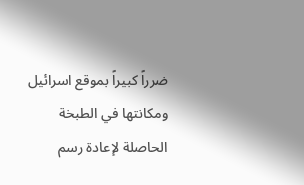ضرراً كبيراً بموقع اسرائيل ومكانتها في الطبخة الحاصلة لإعادة رسم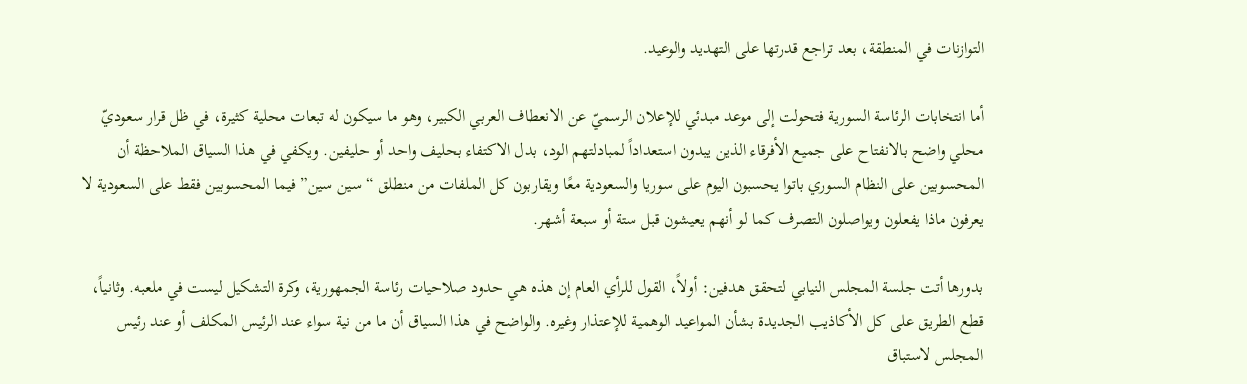التوازنات في المنطقة، بعد تراجع قدرتها على التهديد والوعيد.

أما انتخابات الرئاسة السورية فتحولت إلى موعد مبدئي للإعلان الرسميّ عن الانعطاف العربي الكبير، وهو ما سيكون له تبعات محلية كثيرة، في ظل قرار سعوديّ محلي واضح بالانفتاح على جميع الأفرقاء الذين يبدون استعداداً لمبادلتهم الود، بدل الاكتفاء بحليف واحد أو حليفين. ويكفي في هذا السياق الملاحظة أن المحسوبين على النظام السوري باتوا يحسبون اليوم على سوريا والسعودية معًا ويقاربون كل الملفات من منطلق “سين سين” فيما المحسوبين فقط على السعودية لا يعرفون ماذا يفعلون ويواصلون التصرف كما لو أنهم يعيشون قبل ستة أو سبعة أشهر.

بدورها أتت جلسة المجلس النيابي لتحقق هدفين: أولاً، القول للرأي العام إن هذه هي حدود صلاحيات رئاسة الجمهورية، وكرة التشكيل ليست في ملعبه. وثانياً، قطع الطريق على كل الأكاذيب الجديدة بشأن المواعيد الوهمية للإعتذار وغيره. والواضح في هذا السياق أن ما من نية سواء عند الرئيس المكلف أو عند رئيس المجلس لاستباق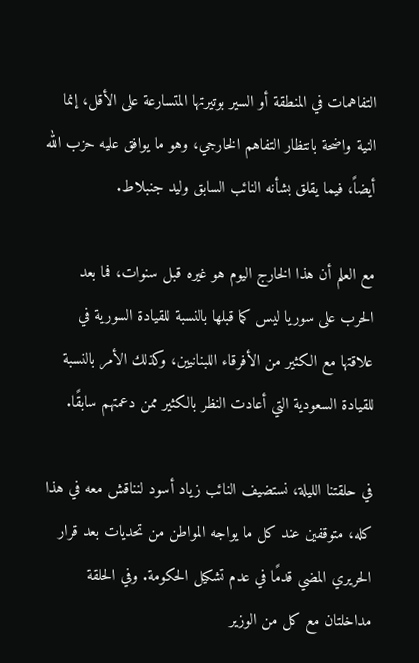التفاهمات في المنطقة أو السير بوتيرتها المتسارعة على الأقل، إنما النية واضحة بانتظار التفاهم الخارجي، وهو ما يوافق عليه حزب الله أيضاً، فيما يقلق بشأنه النائب السابق وليد جنبلاط.

مع العلم أن هذا الخارج اليوم هو غيره قبل سنوات، فما بعد الحرب على سوريا ليس كما قبلها بالنسبة للقيادة السورية في علاقتها مع الكثير من الأفرقاء اللبنانيين، وكذلك الأمر بالنسبة للقيادة السعودية التي أعادت النظر بالكثير ممن دعمتهم سابقًا.

في حلقتنا الليلة، نستضيف النائب زياد أسود لنناقش معه في هذا كله، متوقفين عند كل ما يواجه المواطن من تحديات بعد قرار الحريري المضي قدمًا في عدم تشكيل الحكومة. وفي الحلقة مداخلتان مع كل من الوزير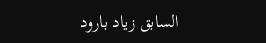السابق زياد بارود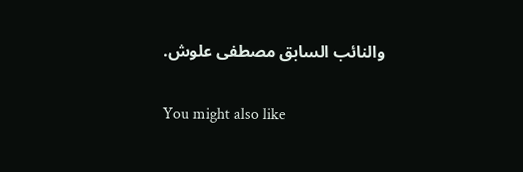والنائب السابق مصطفى علوش.

You might also like